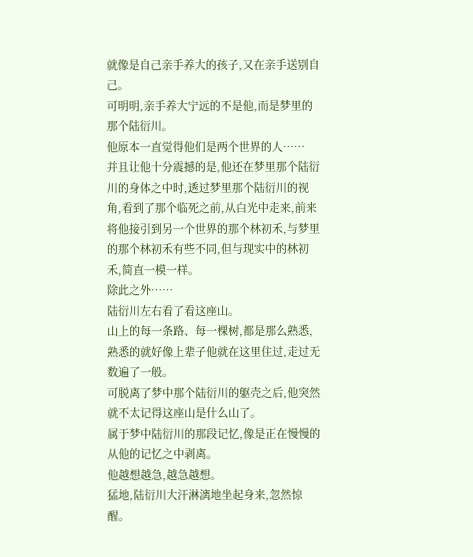就像是自己亲手养大的孩子,又在亲手送别自己。
可明明,亲手养大宁远的不是他,而是梦里的那个陆衍川。
他原本一直觉得他们是两个世界的人……
并且让他十分震撼的是,他还在梦里那个陆衍川的身体之中时,透过梦里那个陆衍川的视角,看到了那个临死之前,从白光中走来,前来将他接引到另一个世界的那个林初禾,与梦里的那个林初禾有些不同,但与现实中的林初禾,简直一模一样。
除此之外……
陆衍川左右看了看这座山。
山上的每一条路、每一棵树,都是那么熟悉,熟悉的就好像上辈子他就在这里住过,走过无数遍了一般。
可脱离了梦中那个陆衍川的躯壳之后,他突然就不太记得这座山是什么山了。
属于梦中陆衍川的那段记忆,像是正在慢慢的从他的记忆之中剥离。
他越想越急,越急越想。
猛地,陆衍川大汗淋漓地坐起身来,忽然惊醒。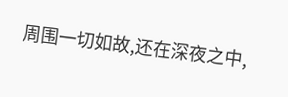周围一切如故,还在深夜之中,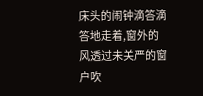床头的闹钟滴答滴答地走着,窗外的风透过未关严的窗户吹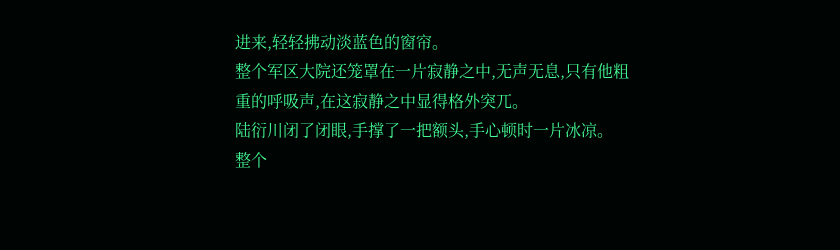进来,轻轻拂动淡蓝色的窗帘。
整个军区大院还笼罩在一片寂静之中,无声无息,只有他粗重的呼吸声,在这寂静之中显得格外突兀。
陆衍川闭了闭眼,手撑了一把额头,手心顿时一片冰凉。
整个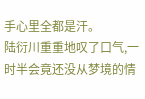手心里全都是汗。
陆衍川重重地叹了口气,一时半会竟还没从梦境的情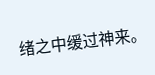绪之中缓过神来。